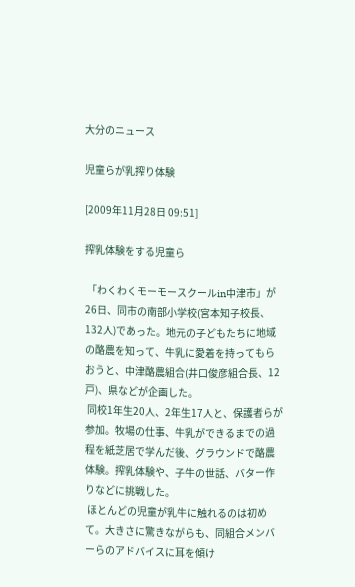大分のニュース

児童らが乳搾り体験

[2009年11月28日 09:51]

搾乳体験をする児童ら

 「わくわくモーモースクールin中津市」が26日、同市の南部小学校(宮本知子校長、132人)であった。地元の子どもたちに地域の酪農を知って、牛乳に愛着を持ってもらおうと、中津酪農組合(井口俊彦組合長、12戸)、県などが企画した。
 同校1年生20人、2年生17人と、保護者らが参加。牧場の仕事、牛乳ができるまでの過程を紙芝居で学んだ後、グラウンドで酪農体験。搾乳体験や、子牛の世話、バター作りなどに挑戦した。
 ほとんどの児童が乳牛に触れるのは初めて。大きさに驚きながらも、同組合メンバーらのアドバイスに耳を傾け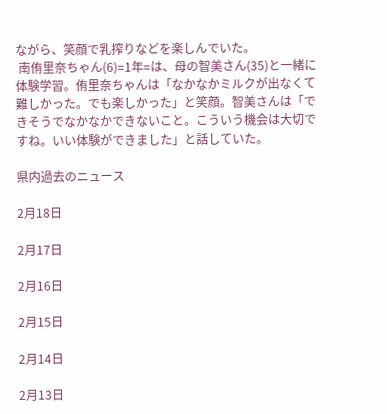ながら、笑顔で乳搾りなどを楽しんでいた。
 南侑里奈ちゃん(6)=1年=は、母の智美さん(35)と一緒に体験学習。侑里奈ちゃんは「なかなかミルクが出なくて難しかった。でも楽しかった」と笑顔。智美さんは「できそうでなかなかできないこと。こういう機会は大切ですね。いい体験ができました」と話していた。

県内過去のニュース

2月18日

2月17日

2月16日

2月15日

2月14日

2月13日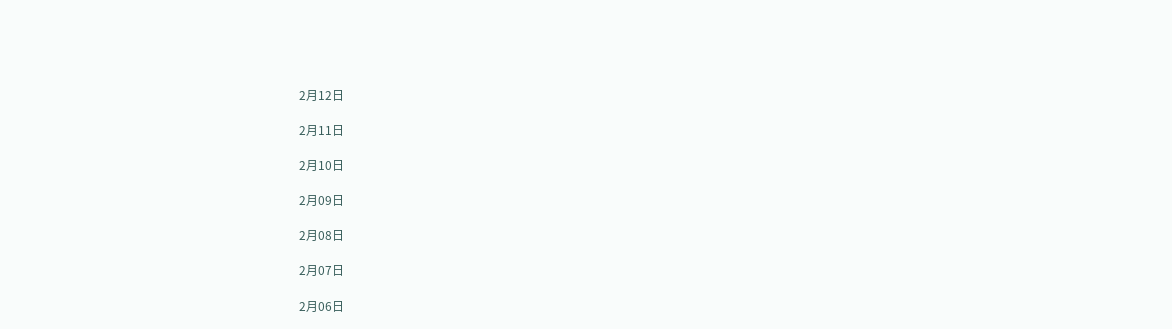2月12日

2月11日

2月10日

2月09日

2月08日

2月07日

2月06日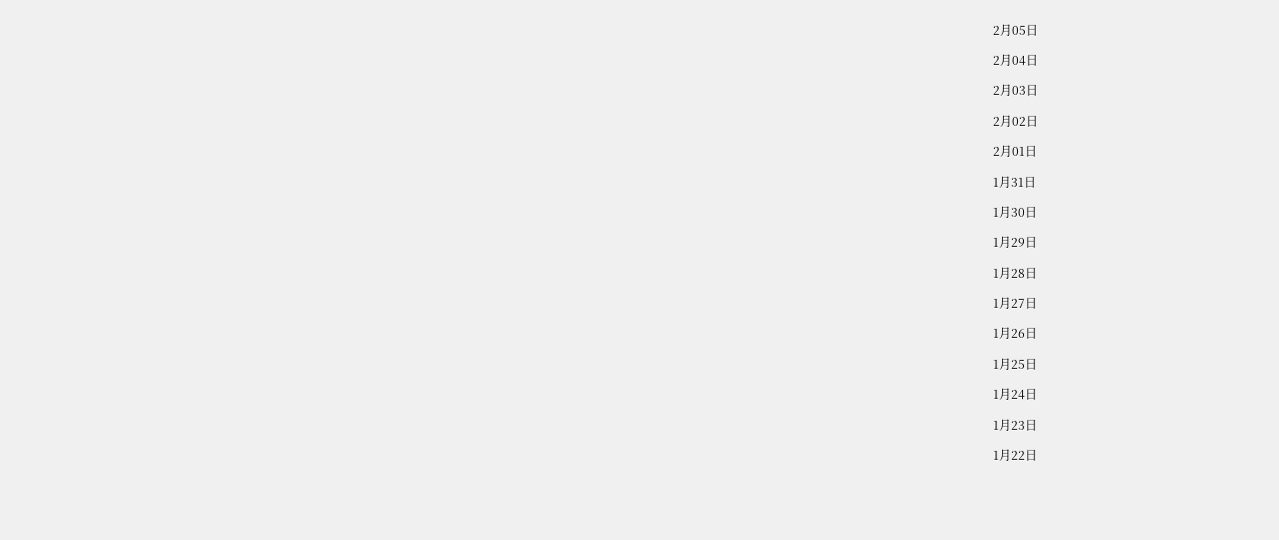2月05日

2月04日

2月03日

2月02日

2月01日

1月31日

1月30日

1月29日

1月28日

1月27日

1月26日

1月25日

1月24日

1月23日

1月22日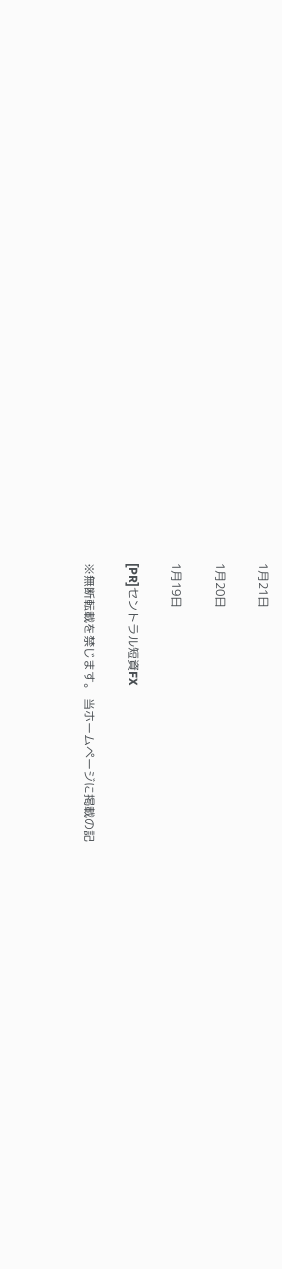1月21日

1月20日

1月19日

[PR]セントラル短資FX

※無断転載を禁じます。 当ホームページに掲載の記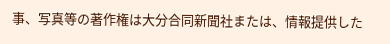事、写真等の著作権は大分合同新聞社または、情報提供した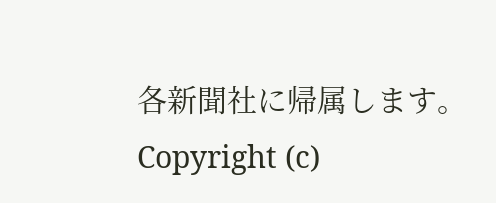各新聞社に帰属します。
Copyright (c)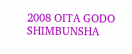2008 OITA GODO SHIMBUNSHA